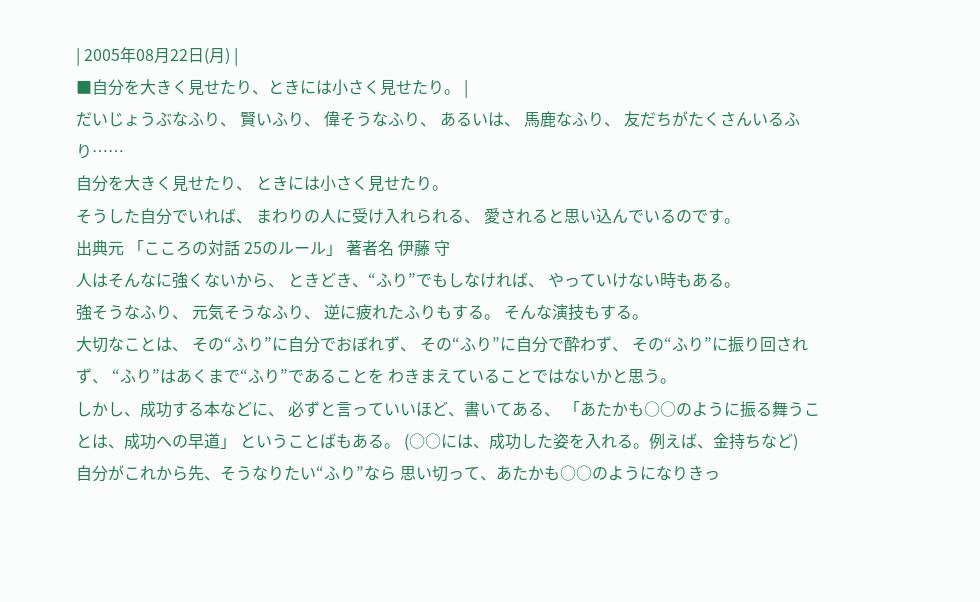| 2005年08月22日(月) |
■自分を大きく見せたり、ときには小さく見せたり。 |
だいじょうぶなふり、 賢いふり、 偉そうなふり、 あるいは、 馬鹿なふり、 友だちがたくさんいるふり……
自分を大きく見せたり、 ときには小さく見せたり。
そうした自分でいれば、 まわりの人に受け入れられる、 愛されると思い込んでいるのです。
出典元 「こころの対話 25のルール」 著者名 伊藤 守
人はそんなに強くないから、 ときどき、“ふり”でもしなければ、 やっていけない時もある。
強そうなふり、 元気そうなふり、 逆に疲れたふりもする。 そんな演技もする。
大切なことは、 その“ふり”に自分でおぼれず、 その“ふり”に自分で酔わず、 その“ふり”に振り回されず、 “ふり”はあくまで“ふり”であることを わきまえていることではないかと思う。
しかし、成功する本などに、 必ずと言っていいほど、書いてある、 「あたかも○○のように振る舞うことは、成功への早道」 ということばもある。 (○○には、成功した姿を入れる。例えば、金持ちなど)
自分がこれから先、そうなりたい“ふり”なら 思い切って、あたかも○○のようになりきっ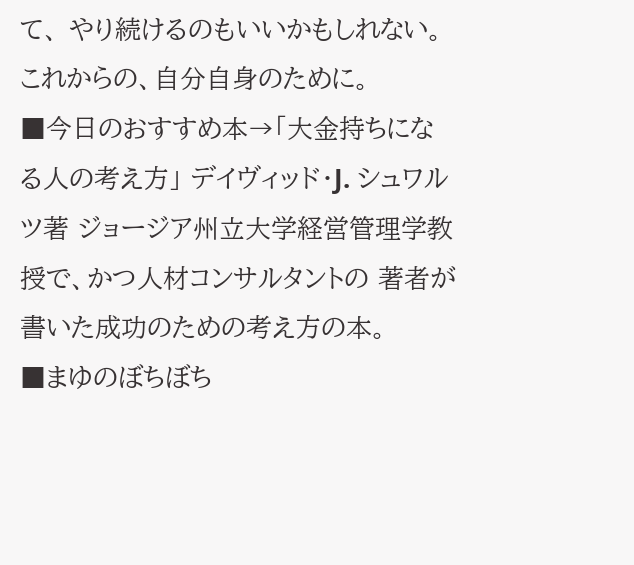て、 やり続けるのもいいかもしれない。 これからの、自分自身のために。
■今日のおすすめ本→「大金持ちになる人の考え方」 デイヴィッド・J. シュワルツ著 ジョージア州立大学経営管理学教授で、かつ人材コンサルタントの 著者が書いた成功のための考え方の本。
■まゆのぼちぼち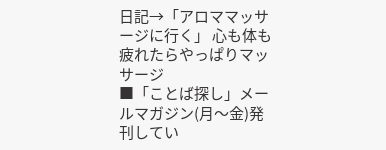日記→「アロママッサージに行く」 心も体も疲れたらやっぱりマッサージ
■「ことば探し」メールマガジン(月〜金)発刊してい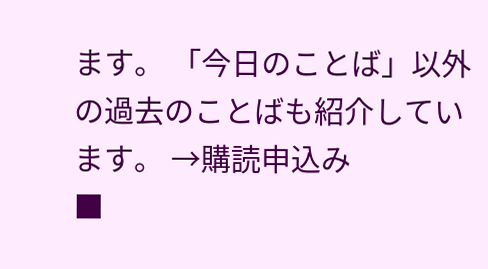ます。 「今日のことば」以外の過去のことばも紹介しています。 →購読申込み
■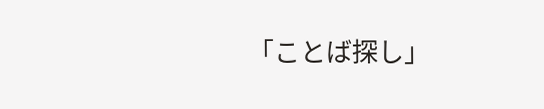「ことば探し」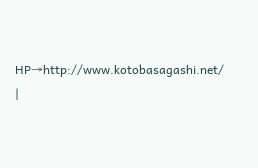HP→http://www.kotobasagashi.net/
|